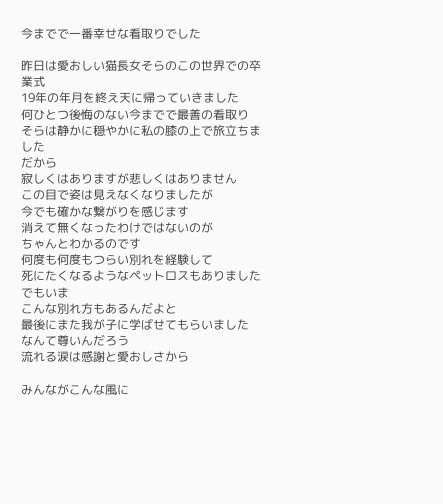今までで一番幸せな看取りでした

昨日は愛おしい猫長女そらのこの世界での卒業式
19年の年月を終え天に帰っていきました
何ひとつ後悔のない今までで最善の看取り
そらは静かに穏やかに私の膝の上で旅立ちました
だから
寂しくはありますが悲しくはありません
この目で姿は見えなくなりましたが
今でも確かな繋がりを感じます
消えて無くなったわけではないのが
ちゃんとわかるのです
何度も何度もつらい別れを経験して
死にたくなるようなペットロスもありました
でもいま
こんな別れ方もあるんだよと
最後にまた我が子に学ばせてもらいました
なんて尊いんだろう
流れる涙は感謝と愛おしさから

みんながこんな風に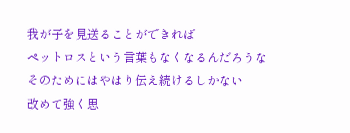我が子を見送ることができれば
ペットロスという言葉もなくなるんだろうな
そのためにはやはり伝え続けるしかない
改めて強く思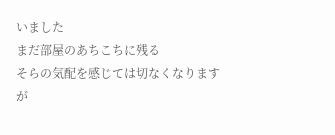いました
まだ部屋のあちこちに残る
そらの気配を感じては切なくなりますが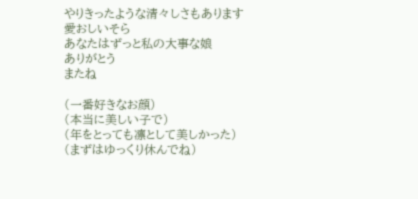やりきったような清々しさもあります
愛おしいそら
あなたはずっと私の大事な娘
ありがとう
またね

(一番好きなお顔)
(本当に美しい子で)
(年をとっても凛として美しかった)
(まずはゆっくり休んでね)